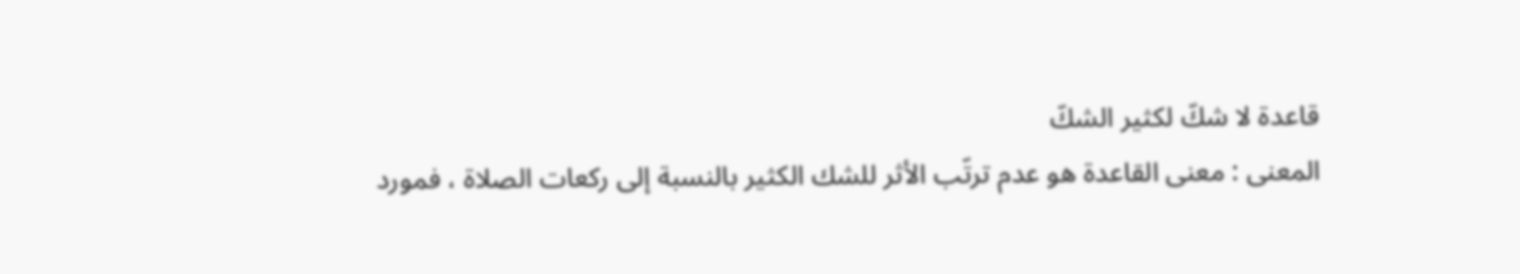قاعدة لا شكّ لكثير الشكّ
المعنى : معنى القاعدة هو عدم ترتّب الأثر للشك الكثير بالنسبة إلى ركعات الصلاة ، فمورد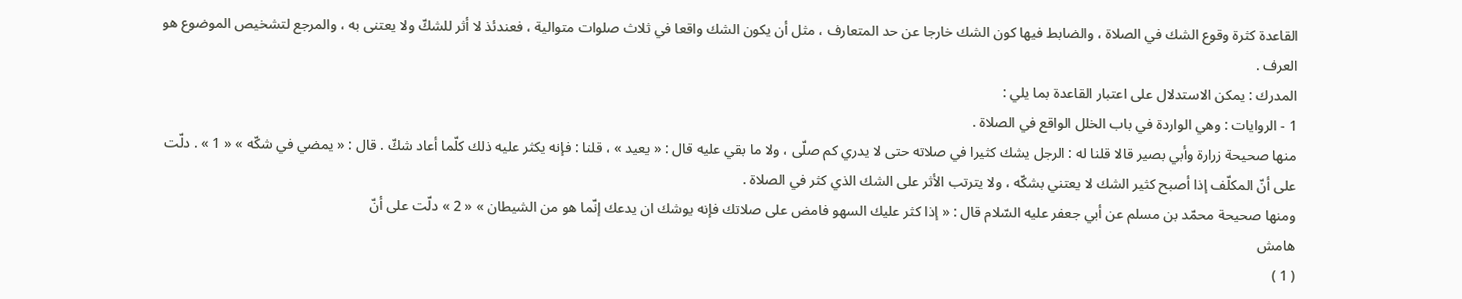القاعدة كثرة وقوع الشك في الصلاة ، والضابط فيها كون الشك خارجا عن حد المتعارف ، مثل أن يكون الشك واقعا في ثلاث صلوات متوالية ، فعندئذ لا أثر للشكّ ولا يعتنى به ، والمرجع لتشخيص الموضوع هو العرف .
المدرك : يمكن الاستدلال على اعتبار القاعدة بما يلي :
1 - الروايات : وهي الواردة في باب الخلل الواقع في الصلاة .
منها صحيحة زرارة وأبي بصير قالا قلنا له : الرجل يشك كثيرا في صلاته حتى لا يدري كم صلّى ، ولا ما بقي عليه قال : « يعيد » ، قلنا : فإنه يكثر عليه ذلك كلّما أعاد شكّ . قال : « يمضي في شكّه » « 1 » . دلّت على أنّ المكلّف إذا أصبح كثير الشك لا يعتني بشكّه ، ولا يترتب الأثر على الشك الذي كثر في الصلاة .
ومنها صحيحة محمّد بن مسلم عن أبي جعفر عليه السّلام قال : « إذا كثر عليك السهو فامض على صلاتك فإنه يوشك ان يدعك إنّما هو من الشيطان » « 2 » دلّت على أنّ
هامش
( 1 )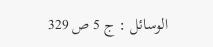الوسائل : ج 5 ص 329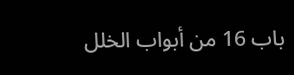باب 16 من أبواب الخلل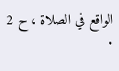الواقع في الصلاة ، ح 2 .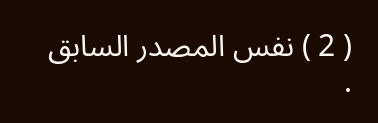( 2 ) نفس المصدر السابق .